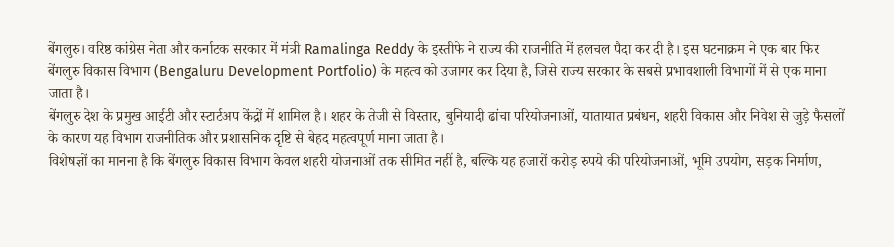बेंगलुरु। वरिष्ठ कांग्रेस नेता और कर्नाटक सरकार में मंत्री Ramalinga Reddy के इस्तीफे ने राज्य की राजनीति में हलचल पैदा कर दी है। इस घटनाक्रम ने एक बार फिर बेंगलुरु विकास विभाग (Bengaluru Development Portfolio) के महत्व को उजागर कर दिया है, जिसे राज्य सरकार के सबसे प्रभावशाली विभागों में से एक माना जाता है।
बेंगलुरु देश के प्रमुख आईटी और स्टार्टअप केंद्रों में शामिल है। शहर के तेजी से विस्तार, बुनियादी ढांचा परियोजनाओं, यातायात प्रबंधन, शहरी विकास और निवेश से जुड़े फैसलों के कारण यह विभाग राजनीतिक और प्रशासनिक दृष्टि से बेहद महत्वपूर्ण माना जाता है।
विशेषज्ञों का मानना है कि बेंगलुरु विकास विभाग केवल शहरी योजनाओं तक सीमित नहीं है, बल्कि यह हजारों करोड़ रुपये की परियोजनाओं, भूमि उपयोग, सड़क निर्माण,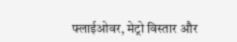फ्लाईओवर, मेट्रो विस्तार और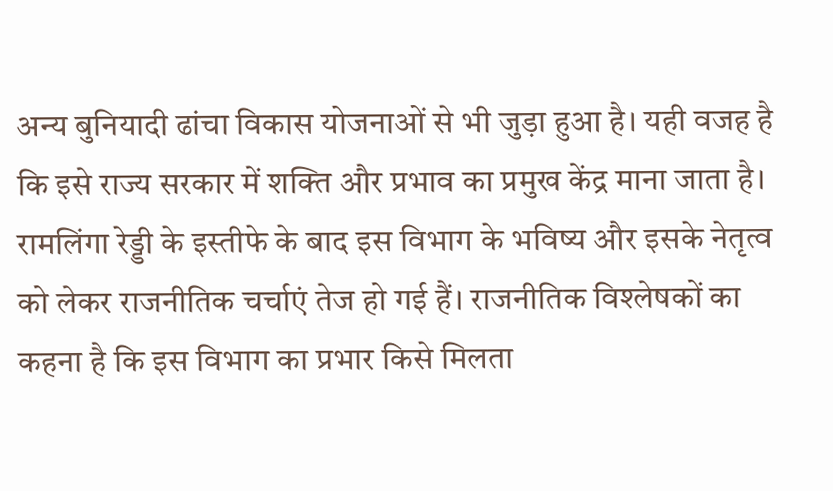अन्य बुनियादी ढांचा विकास योजनाओं से भी जुड़ा हुआ है। यही वजह है कि इसे राज्य सरकार में शक्ति और प्रभाव का प्रमुख केंद्र माना जाता है।
रामलिंगा रेड्डी के इस्तीफे के बाद इस विभाग के भविष्य और इसके नेतृत्व को लेकर राजनीतिक चर्चाएं तेज हो गई हैं। राजनीतिक विश्लेषकों का कहना है कि इस विभाग का प्रभार किसे मिलता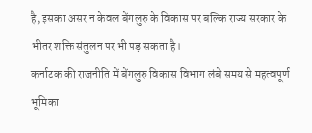है, इसका असर न केवल बेंगलुरु के विकास पर बल्कि राज्य सरकार के भीतर शक्ति संतुलन पर भी पड़ सकता है।
कर्नाटक की राजनीति में बेंगलुरु विकास विभाग लंबे समय से महत्वपूर्ण भूमिका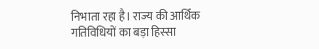निभाता रहा है। राज्य की आर्थिक गतिविधियों का बड़ा हिस्सा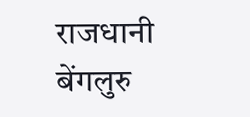राजधानी बेंगलुरु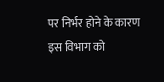पर निर्भर होने के कारण इस विभाग को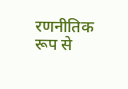रणनीतिक रूप से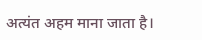अत्यंत अहम माना जाता है।